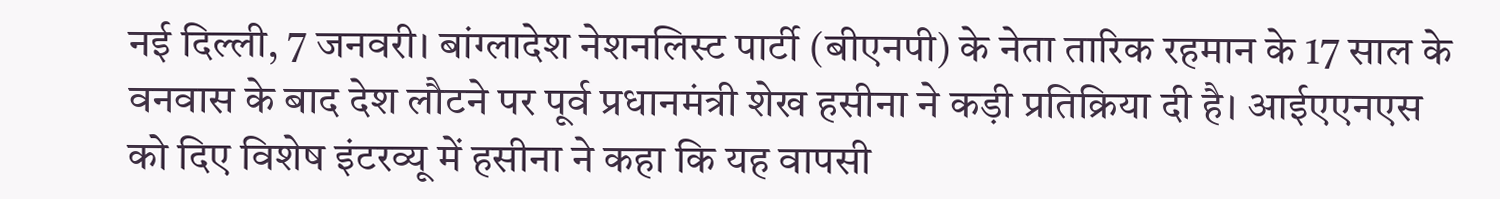नई दिल्ली, 7 जनवरी। बांग्लादेश नेशनलिस्ट पार्टी (बीएनपी) के नेता तारिक रहमान के 17 साल के वनवास के बाद देश लौटने पर पूर्व प्रधानमंत्री शेख हसीना ने कड़ी प्रतिक्रिया दी है। आईएएनएस को दिए विशेष इंटरव्यू में हसीना ने कहा कि यह वापसी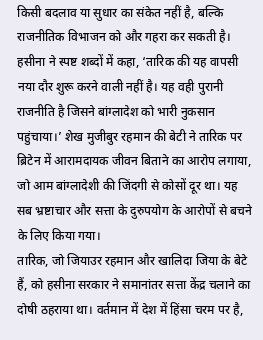किसी बदलाव या सुधार का संकेत नहीं है, बल्कि राजनीतिक विभाजन को और गहरा कर सकती है।
हसीना ने स्पष्ट शब्दों में कहा, ‘तारिक की यह वापसी नया दौर शुरू करने वाली नहीं है। यह वही पुरानी राजनीति है जिसने बांग्लादेश को भारी नुकसान पहुंचाया।’ शेख मुजीबुर रहमान की बेटी ने तारिक पर ब्रिटेन में आरामदायक जीवन बिताने का आरोप लगाया, जो आम बांग्लादेशी की जिंदगी से कोसों दूर था। यह सब भ्रष्टाचार और सत्ता के दुरुपयोग के आरोपों से बचने के लिए किया गया।
तारिक, जो जियाउर रहमान और खालिदा जिया के बेटे हैं, को हसीना सरकार ने समानांतर सत्ता केंद्र चलाने का दोषी ठहराया था। वर्तमान में देश में हिंसा चरम पर है,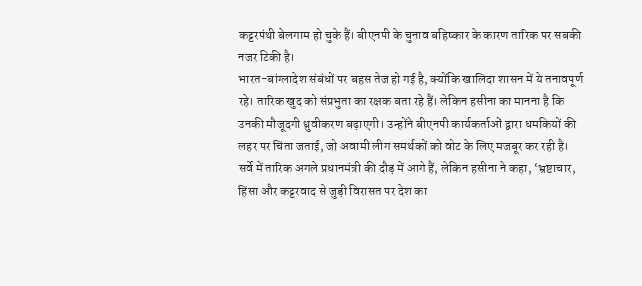कट्टरपंथी बेलगाम हो चुके हैं। बीएनपी के चुनाव बहिष्कार के कारण तारिक पर सबकी नजर टिकी है।
भारत-बांग्लादेश संबंधों पर बहस तेज हो गई है, क्योंकि खालिदा शासन में ये तनावपूर्ण रहे। तारिक खुद को संप्रभुता का रक्षक बता रहे हैं। लेकिन हसीना का मानना है कि उनकी मौजूदगी ध्रुवीकरण बढ़ाएगी। उन्होंने बीएनपी कार्यकर्ताओं द्वारा धमकियों की लहर पर चिंता जताई, जो अवामी लीग समर्थकों को वोट के लिए मजबूर कर रही है।
सर्वे में तारिक अगले प्रधानमंत्री की दौड़ में आगे हैं, लेकिन हसीना ने कहा, ‘भ्रष्टाचार, हिंसा और कट्टरवाद से जुड़ी विरासत पर देश का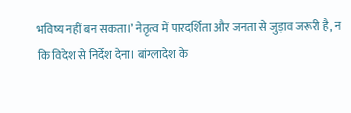भविष्य नहीं बन सकता।’ नेतृत्व में पारदर्शिता और जनता से जुड़ाव जरूरी है, न कि विदेश से निर्देश देना। बांग्लादेश के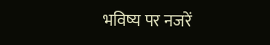भविष्य पर नजरें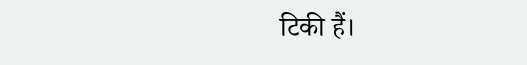टिकी हैं।